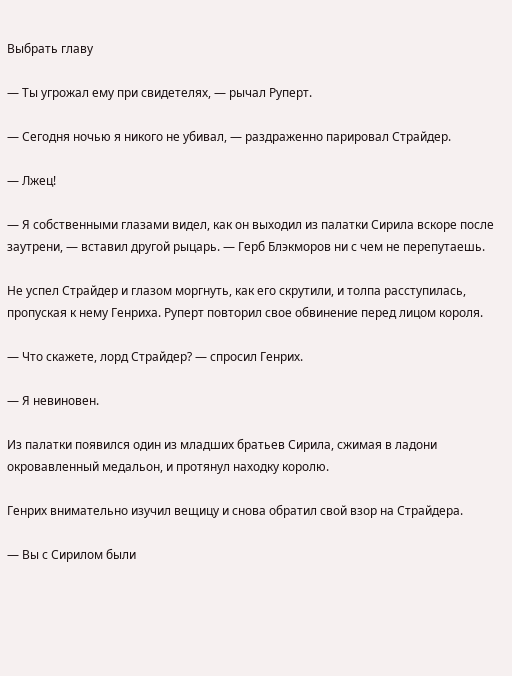Выбрать главу

— Ты угрожал ему при свидетелях, — рычал Руперт.

— Сегодня ночью я никого не убивал, — раздраженно парировал Страйдер.

— Лжец!

— Я собственными глазами видел, как он выходил из палатки Сирила вскоре после заутрени, — вставил другой рыцарь. — Герб Блэкморов ни с чем не перепутаешь.

Не успел Страйдер и глазом моргнуть, как его скрутили, и толпа расступилась, пропуская к нему Генриха. Руперт повторил свое обвинение перед лицом короля.

— Что скажете, лорд Страйдер? — спросил Генрих.

— Я невиновен.

Из палатки появился один из младших братьев Сирила, сжимая в ладони окровавленный медальон, и протянул находку королю.

Генрих внимательно изучил вещицу и снова обратил свой взор на Страйдера.

— Вы с Сирилом были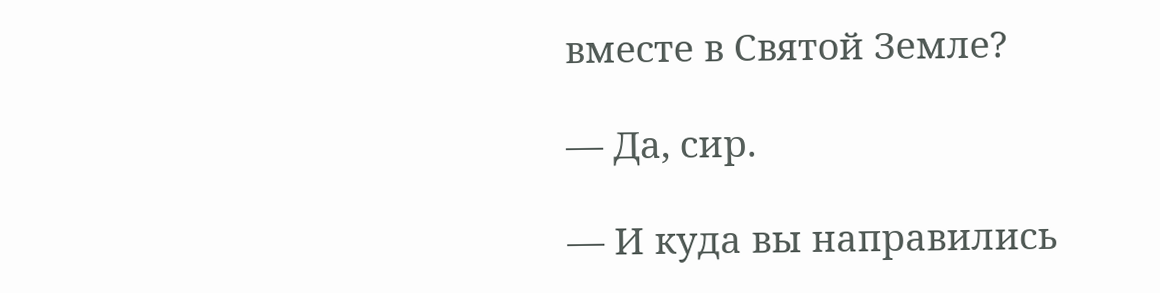вместе в Святой Земле?

— Да, сир.

— И куда вы направились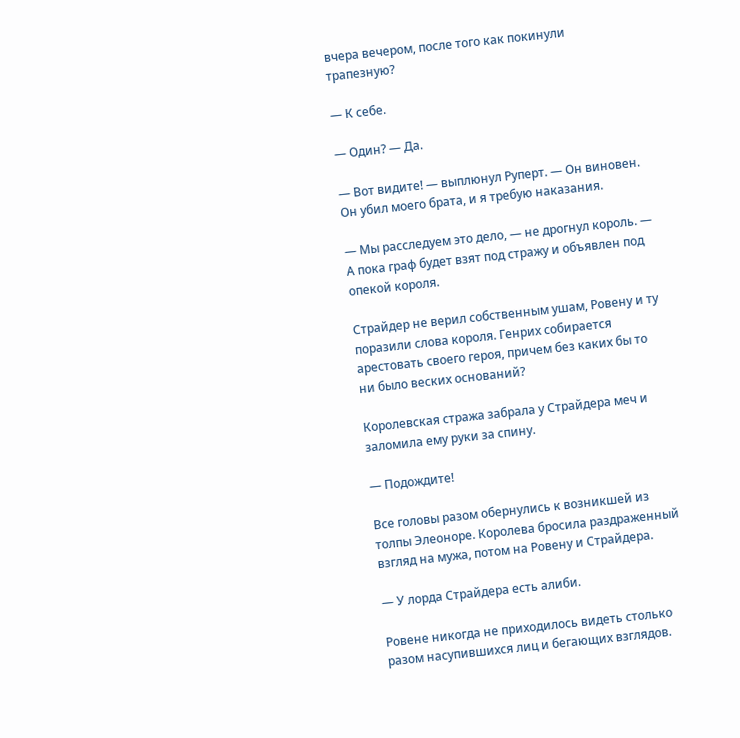вчера вечером, после того как покинули трапезную?

— К себе.

— Один? — Да.

— Вот видите! — выплюнул Руперт. — Он виновен. Он убил моего брата, и я требую наказания.

— Мы расследуем это дело, — не дрогнул король. — А пока граф будет взят под стражу и объявлен под опекой короля.

Страйдер не верил собственным ушам, Ровену и ту поразили слова короля. Генрих собирается арестовать своего героя, причем без каких бы то ни было веских оснований?

Королевская стража забрала у Страйдера меч и заломила ему руки за спину.

— Подождите!

Все головы разом обернулись к возникшей из толпы Элеоноре. Королева бросила раздраженный взгляд на мужа, потом на Ровену и Страйдера.

— У лорда Страйдера есть алиби.

Ровене никогда не приходилось видеть столько разом насупившихся лиц и бегающих взглядов.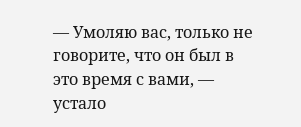— Умоляю вас, только не говорите, что он был в это время с вами, — устало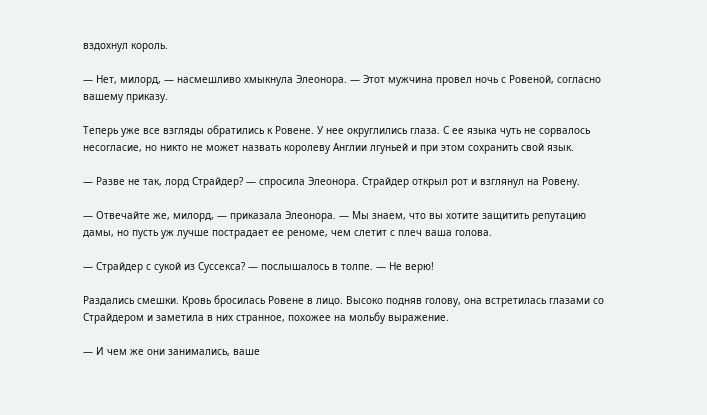вздохнул король.

— Нет, милорд, — насмешливо хмыкнула Элеонора. — Этот мужчина провел ночь с Ровеной, согласно вашему приказу.

Теперь уже все взгляды обратились к Ровене. У нее округлились глаза. С ее языка чуть не сорвалось несогласие, но никто не может назвать королеву Англии лгуньей и при этом сохранить свой язык.

— Разве не так, лорд Страйдер? — спросила Элеонора. Страйдер открыл рот и взглянул на Ровену.

— Отвечайте же, милорд, — приказала Элеонора. — Мы знаем, что вы хотите защитить репутацию дамы, но пусть уж лучше пострадает ее реноме, чем слетит с плеч ваша голова.

— Страйдер с сукой из Суссекса? — послышалось в толпе. — Не верю!

Раздались смешки. Кровь бросилась Ровене в лицо. Высоко подняв голову, она встретилась глазами со Страйдером и заметила в них странное, похожее на мольбу выражение.

— И чем же они занимались, ваше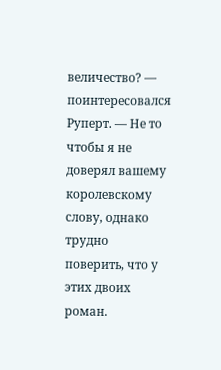величество? — поинтересовался Руперт. — Не то чтобы я не доверял вашему королевскому слову, однако трудно поверить, что у этих двоих роман.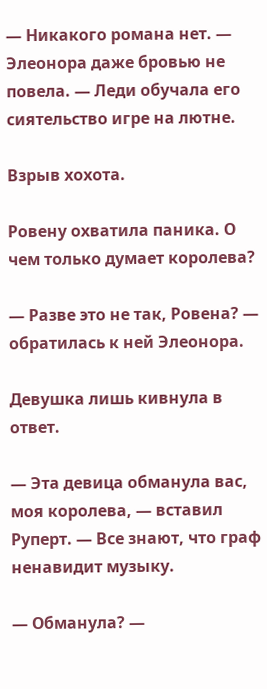— Никакого романа нет. — Элеонора даже бровью не повела. — Леди обучала его сиятельство игре на лютне.

Взрыв хохота.

Ровену охватила паника. О чем только думает королева?

— Разве это не так, Ровена? — обратилась к ней Элеонора.

Девушка лишь кивнула в ответ.

— Эта девица обманула вас, моя королева, — вставил Руперт. — Все знают, что граф ненавидит музыку.

— Обманула? —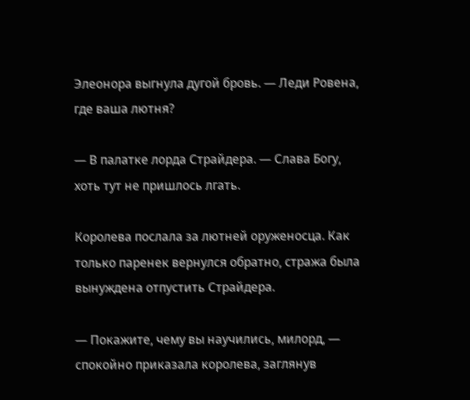Элеонора выгнула дугой бровь. — Леди Ровена, где ваша лютня?

— В палатке лорда Страйдера. — Слава Богу, хоть тут не пришлось лгать.

Королева послала за лютней оруженосца. Как только паренек вернулся обратно, стража была вынуждена отпустить Страйдера.

— Покажите, чему вы научились, милорд, — спокойно приказала королева, заглянув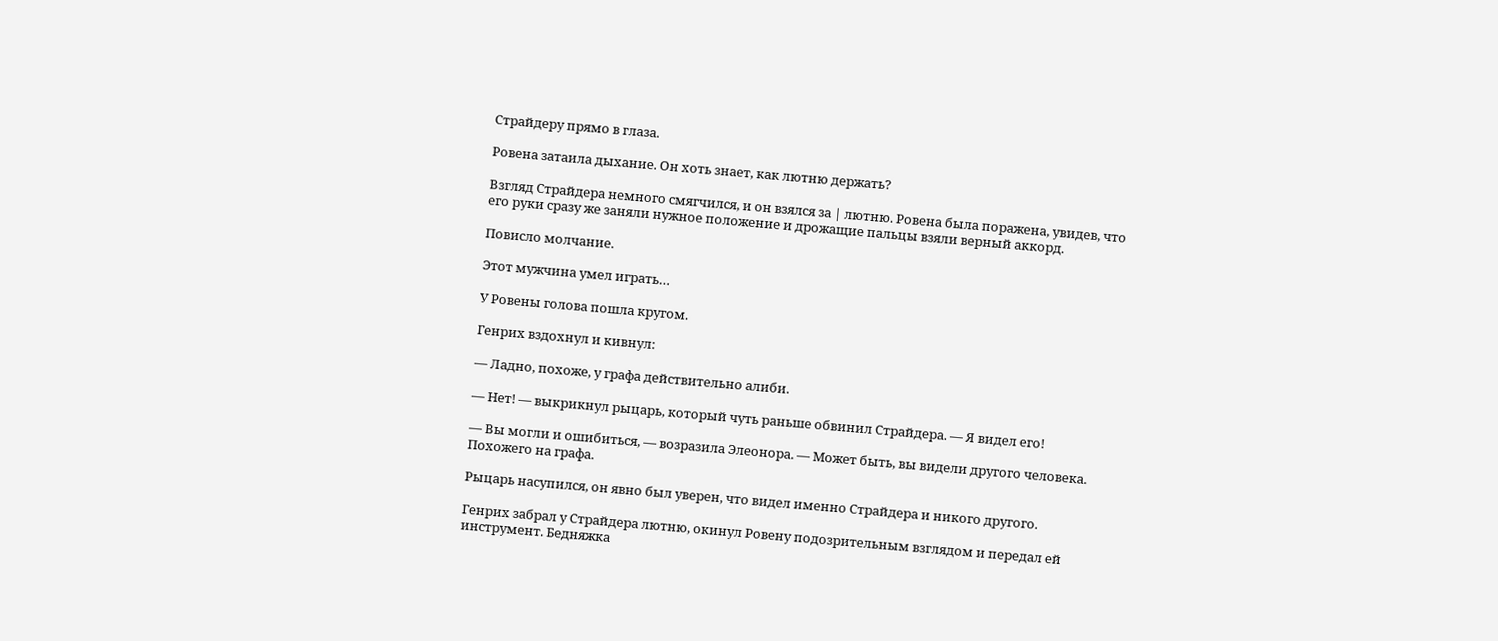Страйдеру прямо в глаза.

Ровена затаила дыхание. Он хоть знает, как лютню держать?

Взгляд Страйдера немного смягчился, и он взялся за | лютню. Ровена была поражена, увидев, что его руки сразу же заняли нужное положение и дрожащие пальцы взяли верный аккорд.

Повисло молчание.

Этот мужчина умел играть…

У Ровены голова пошла кругом.

Генрих вздохнул и кивнул:

— Ладно, похоже, у графа действительно алиби.

— Нет! — выкрикнул рыцарь, который чуть раньше обвинил Страйдера. — Я видел его!

— Вы могли и ошибиться, — возразила Элеонора. — Может быть, вы видели другого человека. Похожего на графа.

Рыцарь насупился, он явно был уверен, что видел именно Страйдера и никого другого.

Генрих забрал у Страйдера лютню, окинул Ровену подозрительным взглядом и передал ей инструмент. Бедняжка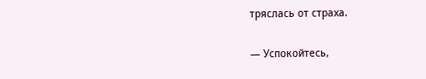тряслась от страха.

— Успокойтесь,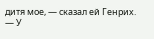дитя мое, — сказал ей Генрих. — У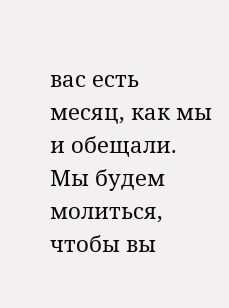вас есть месяц, как мы и обещали. Мы будем молиться, чтобы вы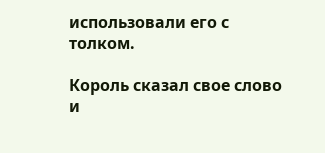использовали его с толком.

Король сказал свое слово и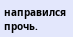направился прочь.